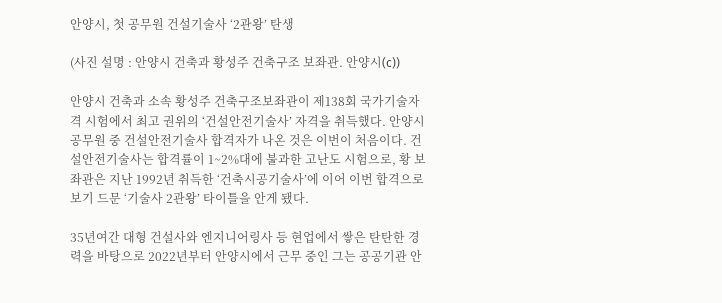안양시, 첫 공무원 건설기술사 ‘2관왕’ 탄생

(사진 설명 : 안양시 건축과 황성주 건축구조 보좌관. 안양시(c))

안양시 건축과 소속 황성주 건축구조보좌관이 제138회 국가기술자격 시험에서 최고 권위의 ‘건설안전기술사’ 자격을 취득했다. 안양시 공무원 중 건설안전기술사 합격자가 나온 것은 이번이 처음이다. 건설안전기술사는 합격률이 1~2%대에 불과한 고난도 시험으로, 황 보좌관은 지난 1992년 취득한 ‘건축시공기술사’에 이어 이번 합격으로 보기 드문 ‘기술사 2관왕’ 타이틀을 안게 됐다.

35년여간 대형 건설사와 엔지니어링사 등 현업에서 쌓은 탄탄한 경력을 바탕으로 2022년부터 안양시에서 근무 중인 그는 공공기관 안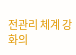전관리 체계 강화의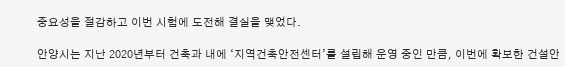중요성을 절감하고 이번 시험에 도전해 결실을 맺었다.

안양시는 지난 2020년부터 건축과 내에 ‘지역건축안전센터’를 설립해 운영 중인 만큼, 이번에 확보한 건설안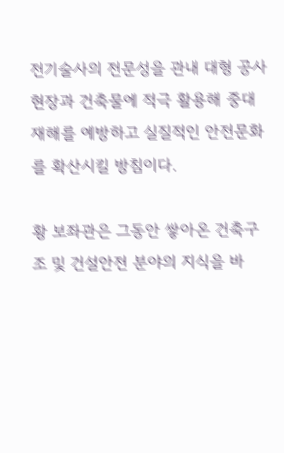전기술사의 전문성을 관내 대형 공사 현장과 건축물에 적극 활용해 중대재해를 예방하고 실질적인 안전문화를 확산시킬 방침이다.

황 보좌관은 그동안 쌓아온 건축구조 및 건설안전 분야의 지식을 바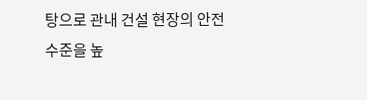탕으로 관내 건설 현장의 안전 수준을 높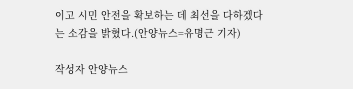이고 시민 안전을 확보하는 데 최선을 다하겠다는 소감을 밝혔다.(안양뉴스=유명근 기자)

작성자 안양뉴스